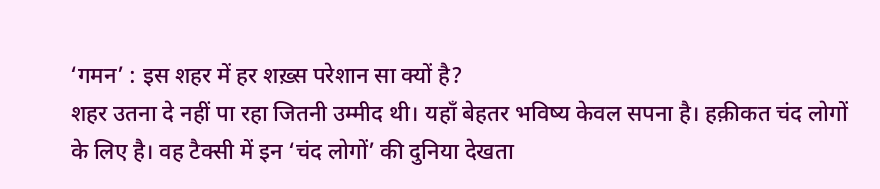‘गमन’ : इस शहर में हर शख़्स परेशान सा क्यों है?
शहर उतना दे नहीं पा रहा जितनी उम्मीद थी। यहाँ बेहतर भविष्य केवल सपना है। हक़ीकत चंद लोगों के लिए है। वह टैक्सी में इन ‘चंद लोगों’ की दुनिया देखता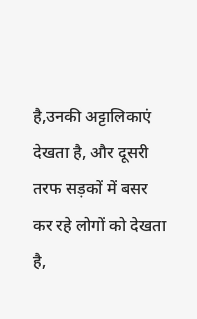है,उनकी अट्टालिकाएं देखता है, और दूसरी तरफ सड़कों में बसर कर रहे लोगों को देखता है,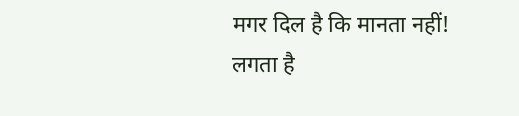मगर दिल है कि मानता नहीं! लगता है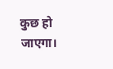कुछ हो जाएगा।